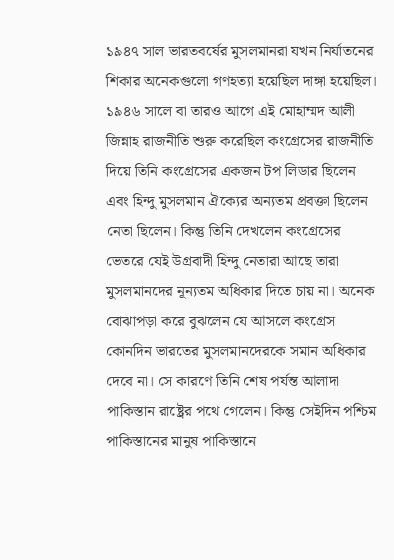১৯৪৭ সাল ভারতবর্ষের মুসলমানরা যখন নির্যাতনের শিকার অনেকগুলো গণহত্যা হয়েছিল দাঙ্গা হয়েছিল। ১৯৪৬ সালে বা তারও আগে এই মোহাম্মদ আলী জিন্নাহ রাজনীতি শুরু করেছিল কংগ্রেসের রাজনীতি দিয়ে তিনি কংগ্রেসের একজন টপ লিডার ছিলেন এবং হিন্দু মুসলমান ঐক্যের অন্যতম প্রবক্তা ছিলেন নেতা ছিলেন। কিন্তু তিনি দেখলেন কংগ্রেসের ভেতরে যেই উগ্রবাদী হিন্দু নেতারা আছে তারা মুসলমানদের নূন্যতম অধিকার দিতে চায় না। অনেক বোঝাপড়া করে বুঝলেন যে আসলে কংগ্রেস কোনদিন ভারতের মুসলমানদেরকে সমান অধিকার দেবে না। সে কারণে তিনি শেষ পর্যন্ত আলাদা পাকিস্তান রাষ্ট্রের পথে গেলেন। কিন্তু সেইদিন পশ্চিম পাকিস্তানের মানুষ পাকিস্তানে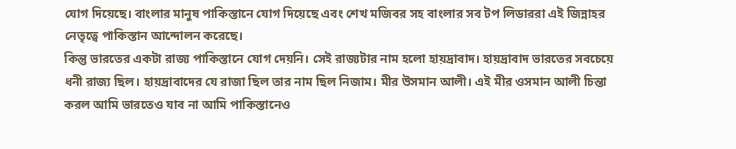যোগ দিয়েছে। বাংলার মানুষ পাকিস্তানে যোগ দিয়েছে এবং শেখ মজিবর সহ বাংলার সব টপ লিডাররা এই জিন্নাহর নেতৃত্বে পাকিস্তান আন্দোলন করেছে।
কিন্তু ভারতের একটা রাজ্য পাকিস্তানে যোগ দেয়নি। সেই রাজ্যটার নাম হলো হায়দ্রাবাদ। হায়দ্রাবাদ ভারতের সবচেয়ে ধনী রাজ্য ছিল। হায়দ্রাবাদের যে রাজা ছিল তার নাম ছিল নিজাম। মীর উসমান আলী। এই মীর ওসমান আলী চিন্তা করল আমি ভারতেও যাব না আমি পাকিস্তানেও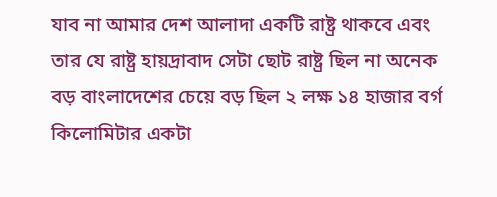যাব না আমার দেশ আলাদা একটি রাষ্ট্র থাকবে এবং তার যে রাষ্ট্র হায়দ্রাবাদ সেটা ছোট রাষ্ট্র ছিল না অনেক বড় বাংলাদেশের চেয়ে বড় ছিল ২ লক্ষ ১৪ হাজার বর্গ কিলোমিটার একটা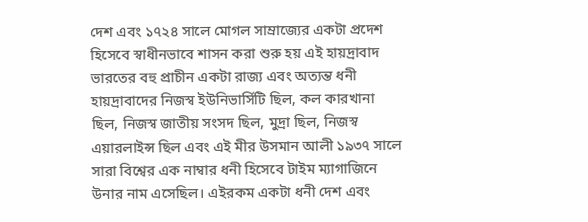দেশ এবং ১৭২৪ সালে মোগল সাম্রাজ্যের একটা প্রদেশ হিসেবে স্বাধীনভাবে শাসন করা শুরু হয় এই হায়দ্রাবাদ ভারতের বহু প্রাচীন একটা রাজ্য এবং অত্যন্ত ধনী হায়দ্রাবাদের নিজস্ব ইউনিভার্সিটি ছিল, কল কারখানা ছিল, নিজস্ব জাতীয় সংসদ ছিল, মুদ্রা ছিল, নিজস্ব এয়ারলাইন্স ছিল এবং এই মীর উসমান আলী ১৯৩৭ সালে সারা বিশ্বের এক নাম্বার ধনী হিসেবে টাইম ম্যাগাজিনে উনার নাম এসেছিল। এইরকম একটা ধনী দেশ এবং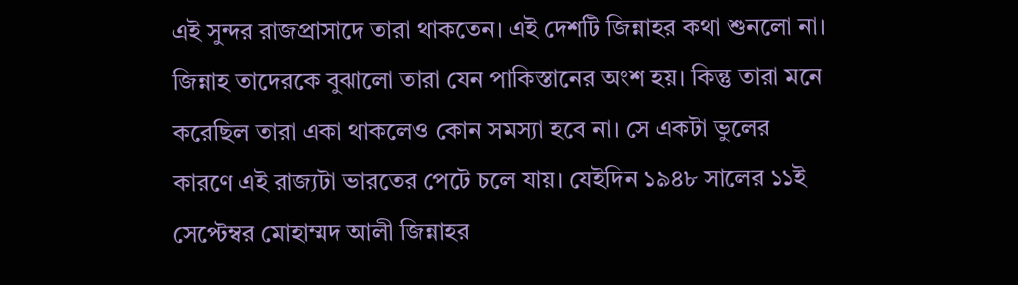এই সুন্দর রাজপ্রাসাদে তারা থাকতেন। এই দেশটি জিন্নাহর কথা শুনলো না। জিন্নাহ তাদেরকে বুঝালো তারা যেন পাকিস্তানের অংশ হয়। কিন্তু তারা মনে করেছিল তারা একা থাকলেও কোন সমস্যা হবে না। সে একটা ভুলের কারণে এই রাজ্যটা ভারতের পেটে চলে যায়। যেইদিন ১৯৪৮ সালের ১১ই সেপ্টেম্বর মোহাম্মদ আলী জিন্নাহর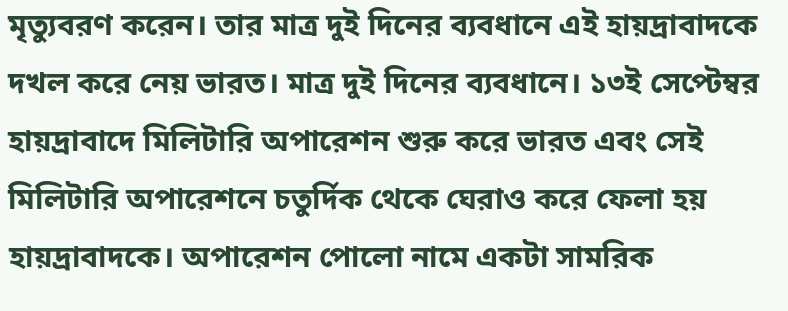মৃত্যুবরণ করেন। তার মাত্র দুই দিনের ব্যবধানে এই হায়দ্রাবাদকে দখল করে নেয় ভারত। মাত্র দুই দিনের ব্যবধানে। ১৩ই সেপ্টেম্বর হায়দ্রাবাদে মিলিটারি অপারেশন শুরু করে ভারত এবং সেই মিলিটারি অপারেশনে চতুর্দিক থেকে ঘেরাও করে ফেলা হয় হায়দ্রাবাদকে। অপারেশন পোলো নামে একটা সামরিক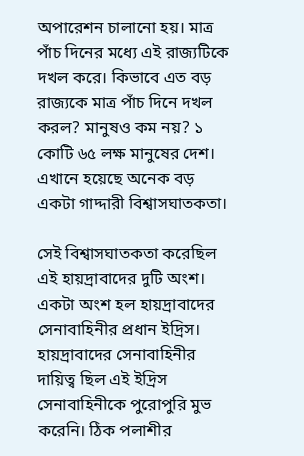অপারেশন চালানো হয়। মাত্র পাঁচ দিনের মধ্যে এই রাজ্যটিকে দখল করে। কিভাবে এত বড় রাজ্যকে মাত্র পাঁচ দিনে দখল করল? মানুষও কম নয়? ১ কোটি ৬৫ লক্ষ মানুষের দেশ। এখানে হয়েছে অনেক বড় একটা গাদ্দারী বিশ্বাসঘাতকতা।

সেই বিশ্বাসঘাতকতা করেছিল এই হায়দ্রাবাদের দুটি অংশ। একটা অংশ হল হায়দ্রাবাদের সেনাবাহিনীর প্রধান ইদ্রিস। হায়দ্রাবাদের সেনাবাহিনীর দায়িত্ব ছিল এই ইদ্রিস সেনাবাহিনীকে পুরোপুরি মুভ করেনি। ঠিক পলাশীর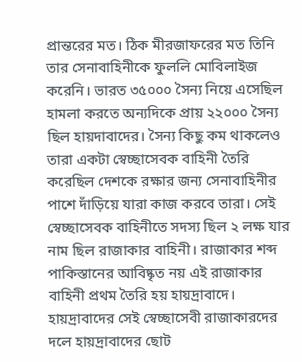প্রান্তরের মত। ঠিক মীরজাফরের মত তিনি তার সেনাবাহিনীকে ফুললি মোবিলাইজ করেনি। ভারত ৩৫০০০ সৈন্য নিয়ে এসেছিল হামলা করতে অন্যদিকে প্রায় ২২০০০ সৈন্য ছিল হায়দাবাদের। সৈন্য কিছু কম থাকলেও তারা একটা স্বেচ্ছাসেবক বাহিনী তৈরি করেছিল দেশকে রক্ষার জন্য সেনাবাহিনীর পাশে দাঁড়িয়ে যারা কাজ করবে তারা। সেই স্বেচ্ছাসেবক বাহিনীতে সদস্য ছিল ২ লক্ষ যার নাম ছিল রাজাকার বাহিনী। রাজাকার শব্দ পাকিস্তানের আবিষ্কৃত নয় এই রাজাকার বাহিনী প্রথম তৈরি হয় হায়দ্রাবাদে।
হায়দ্রাবাদের সেই স্বেচ্ছাসেবী রাজাকারদের দলে হায়দ্রাবাদের ছোট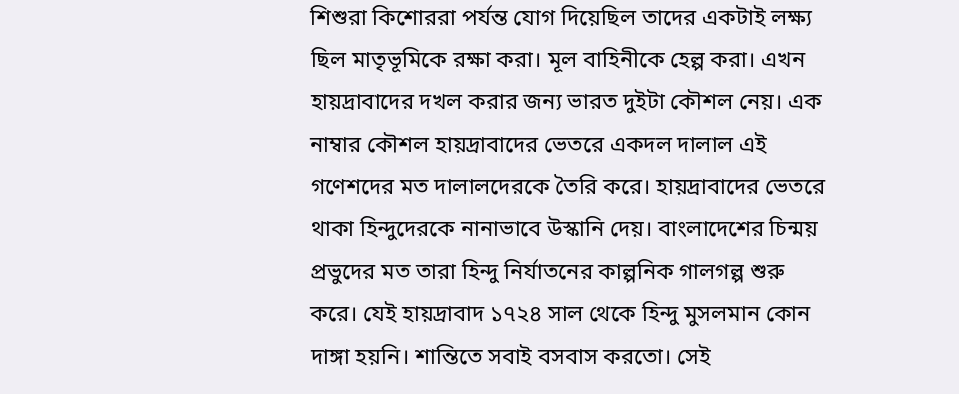শিশুরা কিশোররা পর্যন্ত যোগ দিয়েছিল তাদের একটাই লক্ষ্য ছিল মাতৃভূমিকে রক্ষা করা। মূল বাহিনীকে হেল্প করা। এখন হায়দ্রাবাদের দখল করার জন্য ভারত দুইটা কৌশল নেয়। এক নাম্বার কৌশল হায়দ্রাবাদের ভেতরে একদল দালাল এই গণেশদের মত দালালদেরকে তৈরি করে। হায়দ্রাবাদের ভেতরে থাকা হিন্দুদেরকে নানাভাবে উস্কানি দেয়। বাংলাদেশের চিন্ময় প্রভুদের মত তারা হিন্দু নির্যাতনের কাল্পনিক গালগল্প শুরু করে। যেই হায়দ্রাবাদ ১৭২৪ সাল থেকে হিন্দু মুসলমান কোন দাঙ্গা হয়নি। শান্তিতে সবাই বসবাস করতো। সেই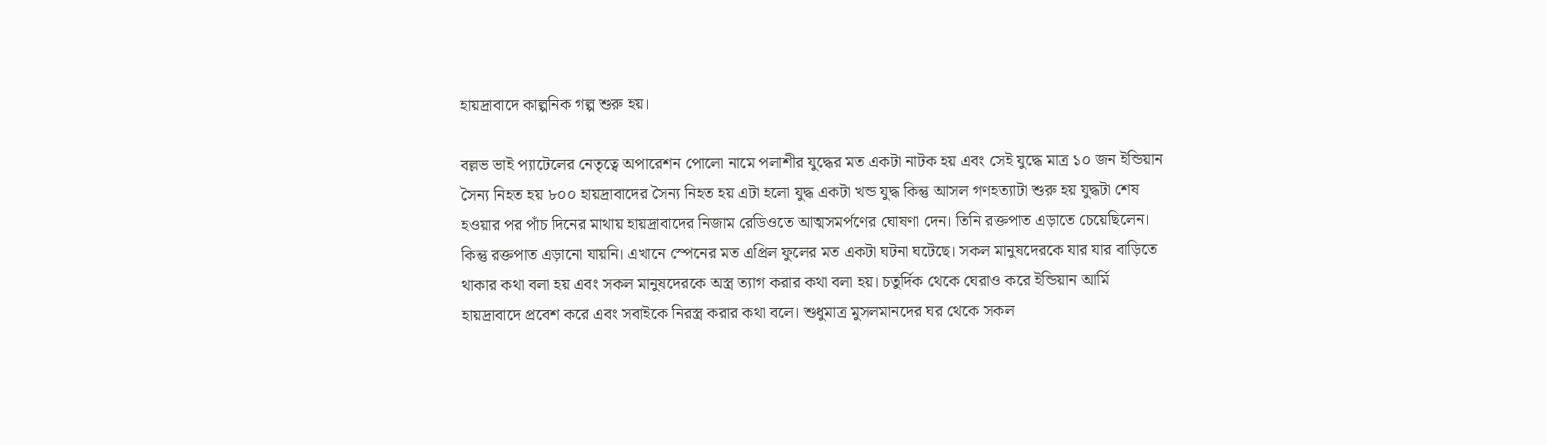হায়দ্রাবাদে কাল্পনিক গল্প শুরু হয়।

বল্লভ ভাই প্যাটেলের নেতৃত্বে অপারেশন পোলো নামে পলাশীর যুদ্ধের মত একটা নাটক হয় এবং সেই যুদ্ধে মাত্র ১০ জন ইন্ডিয়ান সৈন্য নিহত হয় ৮০০ হায়দ্রাবাদের সৈন্য নিহত হয় এটা হলো যুদ্ধ একটা খন্ড যুদ্ধ কিন্তু আসল গণহত্যাটা শুরু হয় যুদ্ধটা শেষ হওয়ার পর পাঁচ দিনের মাথায় হায়দ্রাবাদের নিজাম রেডিওতে আত্মসমর্পণের ঘোষণা দেন। তিনি রক্তপাত এড়াতে চেয়েছিলেন। কিন্তু রক্তপাত এড়ানো যায়নি। এখানে স্পেনের মত এপ্রিল ফুলের মত একটা ঘটনা ঘটেছে। সকল মানুষদেরকে যার যার বাড়িতে থাকার কথা বলা হয় এবং সকল মানুষদেরকে অস্ত্র ত্যাগ করার কথা বলা হয়। চতুর্দিক থেকে ঘেরাও করে ইন্ডিয়ান আর্মি হায়দ্রাবাদে প্রবেশ করে এবং সবাইকে নিরস্ত্র করার কথা বলে। শুধুমাত্র মুসলমানদের ঘর থেকে সকল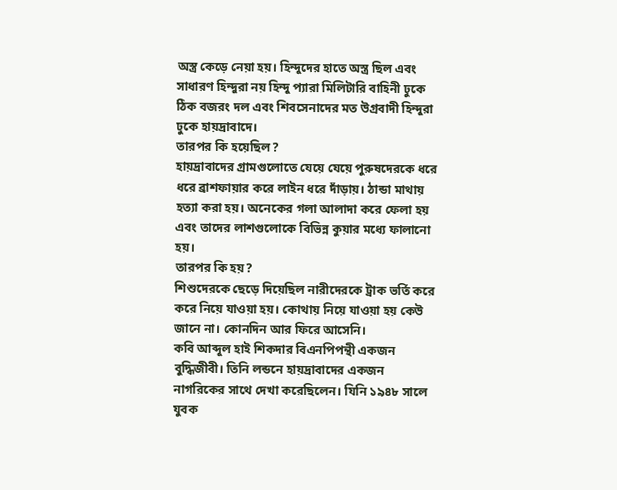অস্ত্র কেড়ে নেয়া হয়। হিন্দুদের হাতে অস্ত্র ছিল এবং সাধারণ হিন্দুরা নয় হিন্দু প্যারা মিলিটারি বাহিনী ঢুকে ঠিক বজরং দল এবং শিবসেনাদের মত উগ্রবাদী হিন্দুরা ঢুকে হায়দ্রাবাদে।
তারপর কি হয়েছিল?
হায়দ্রাবাদের গ্রামগুলোতে যেয়ে যেয়ে পুরুষদেরকে ধরে ধরে ব্রাশফায়ার করে লাইন ধরে দাঁড়ায়। ঠান্ডা মাথায় হত্যা করা হয়। অনেকের গলা আলাদা করে ফেলা হয় এবং তাদের লাশগুলোকে বিভিন্ন কুয়ার মধ্যে ফালানো হয়।
তারপর কি হয়?
শিশুদেরকে ছেড়ে দিয়েছিল নারীদেরকে ট্রাক ভর্তি করে করে নিয়ে যাওয়া হয়। কোথায় নিয়ে যাওয়া হয় কেউ জানে না। কোনদিন আর ফিরে আসেনি।
কবি আব্দুল হাই শিকদার বিএনপিপন্থী একজন বুদ্ধিজীবী। তিনি লন্ডনে হায়দ্রাবাদের একজন নাগরিকের সাথে দেখা করেছিলেন। যিনি ১৯৪৮ সালে যুবক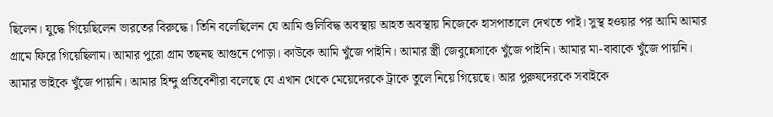ছিলেন। যুদ্ধে গিয়েছিলেন ভারতের বিরুদ্ধে। তিনি বলেছিলেন যে আমি গুলিবিদ্ধ অবস্থায় আহত অবস্থায় নিজেকে হাসপাতালে দেখতে পাই। সুস্থ হওয়ার পর আমি আমার গ্রামে ফিরে গিয়েছিলাম। আমার পুরো গ্রাম তছনছ আগুনে পোড়া। কাউকে আমি খুঁজে পাইনি। আমার স্ত্রী জেবুন্নেসাকে খুঁজে পাইনি। আমার মা-বাবাকে খুঁজে পায়নি। আমার ভাইকে খুঁজে পায়নি। আমার হিন্দু প্রতিবেশীরা বলেছে যে এখান থেকে মেয়েদেরকে ট্রাকে তুলে নিয়ে গিয়েছে। আর পুরুষদেরকে সবাইকে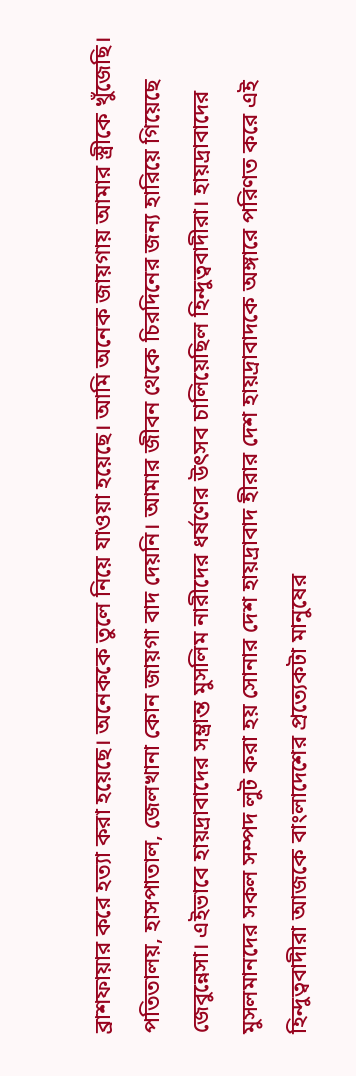ব্রাশফায়ার করে হত্যা করা হয়েছে। অনেককে তুলে নিয়ে যাওয়া হয়েছে। আমি অনেক জায়গায় আমার স্ত্রীকে খুঁজেছি। পতিতালয়, হাসপাতাল, জেলখানা কোন জায়গা বাদ দেয়নি। আমার জীবন থেকে চিরদিনের জন্য হারিয়ে গিয়েছে জেবুন্নেসা। এইভাবে হায়দ্রাবাদের সম্ভ্রান্ত মুসলিম নারীদের ধর্ষণের উৎসব চালিয়েছিল হিন্দুত্ববাদীরা। হায়দ্রাবাদের মুসলমানদের সকল সম্পদ লুট করা হয় সোনার দেশ হায়দ্রাবাদ হীরার দেশ হায়দ্রাবাদকে অঙ্গারে পরিণত করে এই হিন্দুত্ববাদীরা আজকে বাংলাদেশের প্রত্যেকটা মানুষের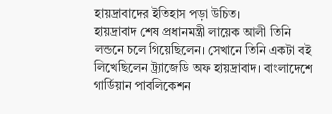হায়দ্রাবাদের ইতিহাস পড়া উচিত।
হায়দ্রাবাদ শেষ প্রধানমন্ত্রী লায়েক আলী তিনি লন্ডনে চলে গিয়েছিলেন। সেখানে তিনি একটা বই লিখেছিলেন ট্র্যাজেডি অফ হায়দ্রাবাদ। বাংলাদেশে গার্ডিয়ান পাবলিকেশন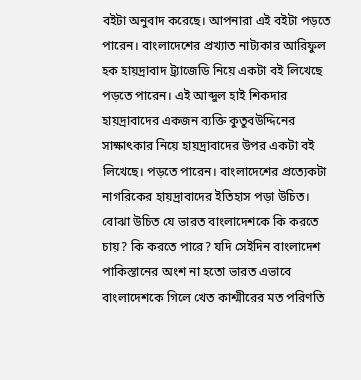বইটা অনুবাদ করেছে। আপনারা এই বইটা পড়তে পারেন। বাংলাদেশের প্রখ্যাত নাট্যকার আরিফুল হক হায়দ্রাবাদ ট্র্যাজেডি নিয়ে একটা বই লিখেছে পড়তে পারেন। এই আব্দুল হাই শিকদার হায়দ্রাবাদের একজন ব্যক্তি কুতুবউদ্দিনের সাক্ষাৎকার নিয়ে হায়দ্রাবাদের উপর একটা বই লিখেছে। পড়তে পারেন। বাংলাদেশের প্রত্যেকটা নাগরিকের হায়দ্রাবাদের ইতিহাস পড়া উচিত। বোঝা উচিত যে ভারত বাংলাদেশকে কি করতে চায়? কি করতে পারে? যদি সেইদিন বাংলাদেশ পাকিস্তানের অংশ না হতো ভারত এভাবে বাংলাদেশকে গিলে খেত কাশ্মীরের মত পরিণতি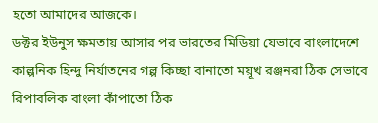হতো আমাদের আজকে।
ডক্টর ইউনুস ক্ষমতায় আসার পর ভারতের মিডিয়া যেভাবে বাংলাদেশে কাল্পনিক হিন্দু নির্যাতনের গল্প কিচ্ছা বানাতো ময়ূখ রঞ্জনরা ঠিক সেভাবে রিপাবলিক বাংলা কাঁপাতো ঠিক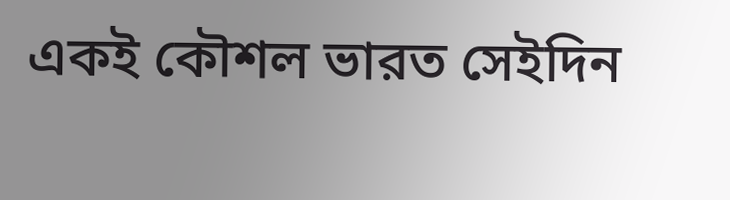একই কৌশল ভারত সেইদিন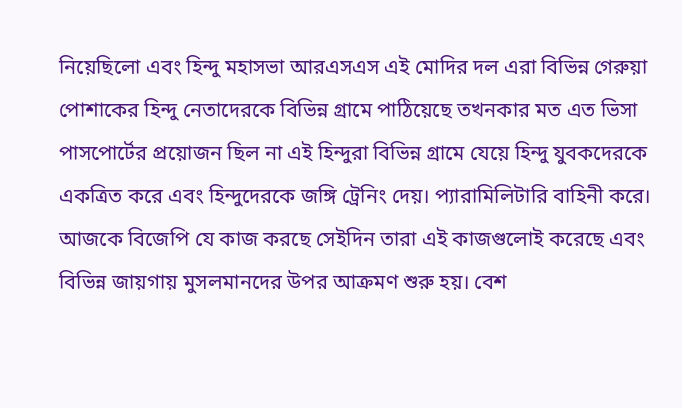নিয়েছিলো এবং হিন্দু মহাসভা আরএসএস এই মোদির দল এরা বিভিন্ন গেরুয়া পোশাকের হিন্দু নেতাদেরকে বিভিন্ন গ্রামে পাঠিয়েছে তখনকার মত এত ভিসা পাসপোর্টের প্রয়োজন ছিল না এই হিন্দুরা বিভিন্ন গ্রামে যেয়ে হিন্দু যুবকদেরকে একত্রিত করে এবং হিন্দুদেরকে জঙ্গি ট্রেনিং দেয়। প্যারামিলিটারি বাহিনী করে। আজকে বিজেপি যে কাজ করছে সেইদিন তারা এই কাজগুলোই করেছে এবং বিভিন্ন জায়গায় মুসলমানদের উপর আক্রমণ শুরু হয়। বেশ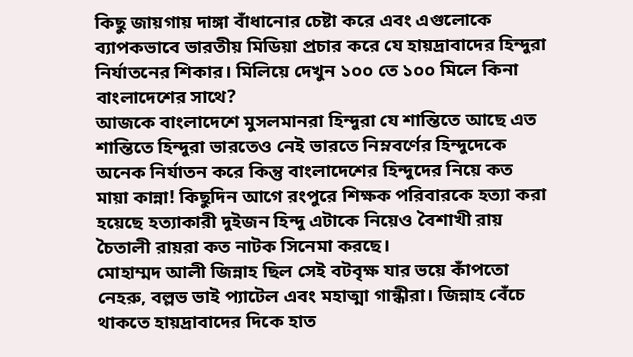কিছু জায়গায় দাঙ্গা বাঁধানোর চেষ্টা করে এবং এগুলোকে ব্যাপকভাবে ভারতীয় মিডিয়া প্রচার করে যে হায়দ্রাবাদের হিন্দুরা নির্যাতনের শিকার। মিলিয়ে দেখুন ১০০ তে ১০০ মিলে কিনা বাংলাদেশের সাথে?
আজকে বাংলাদেশে মুসলমানরা হিন্দুরা যে শান্তিতে আছে এত শান্তিতে হিন্দুরা ভারতেও নেই ভারতে নিম্নবর্ণের হিন্দুদেকে অনেক নির্যাতন করে কিন্তু বাংলাদেশের হিন্দুদের নিয়ে কত মায়া কান্না! কিছুদিন আগে রংপুরে শিক্ষক পরিবারকে হত্যা করা হয়েছে হত্যাকারী দুইজন হিন্দু এটাকে নিয়েও বৈশাখী রায় চৈতালী রায়রা কত নাটক সিনেমা করছে।
মোহাম্মদ আলী জিন্নাহ ছিল সেই বটবৃক্ষ যার ভয়ে কাঁপতো নেহরু, বল্লভ ভাই প্যাটেল এবং মহাত্মা গান্ধীরা। জিন্নাহ বেঁচে থাকতে হায়দ্রাবাদের দিকে হাত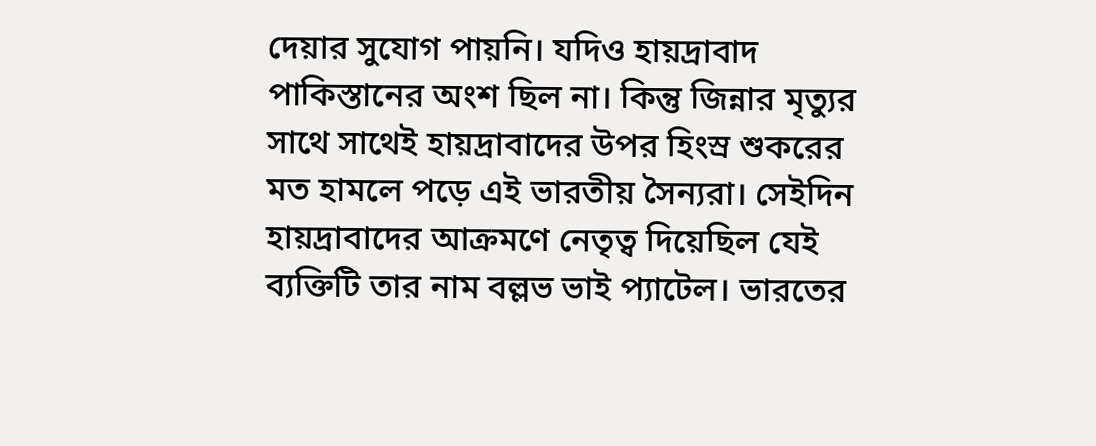দেয়ার সুযোগ পায়নি। যদিও হায়দ্রাবাদ পাকিস্তানের অংশ ছিল না। কিন্তু জিন্নার মৃত্যুর সাথে সাথেই হায়দ্রাবাদের উপর হিংস্র শুকরের মত হামলে পড়ে এই ভারতীয় সৈন্যরা। সেইদিন হায়দ্রাবাদের আক্রমণে নেতৃত্ব দিয়েছিল যেই ব্যক্তিটি তার নাম বল্লভ ভাই প্যাটেল। ভারতের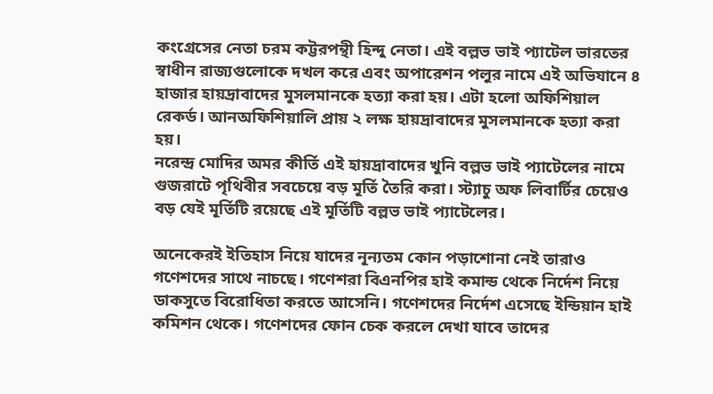কংগ্রেসের নেতা চরম কট্টরপন্থী হিন্দু নেতা। এই বল্লভ ভাই প্যাটেল ভারতের স্বাধীন রাজ্যগুলোকে দখল করে এবং অপারেশন পলুর নামে এই অভিযানে ৪ হাজার হায়দ্রাবাদের মুসলমানকে হত্যা করা হয়। এটা হলো অফিশিয়াল রেকর্ড। আনঅফিশিয়ালি প্রায় ২ লক্ষ হায়দ্রাবাদের মুসলমানকে হত্যা করা হয়।
নরেন্দ্র মোদির অমর কীর্তি এই হায়দ্রাবাদের খুনি বল্লভ ভাই প্যাটেলের নামে গুজরাটে পৃথিবীর সবচেয়ে বড় মূর্তি তৈরি করা। স্ট্যাচু অফ লিবার্টির চেয়েও বড় যেই মূর্তিটি রয়েছে এই মূর্তিটি বল্লভ ভাই প্যাটেলের।

অনেকেরই ইতিহাস নিয়ে যাদের নূন্যতম কোন পড়াশোনা নেই তারাও গণেশদের সাথে নাচছে। গণেশরা বিএনপির হাই কমান্ড থেকে নির্দেশ নিয়ে ডাকসুতে বিরোধিতা করতে আসেনি। গণেশদের নির্দেশ এসেছে ইন্ডিয়ান হাই কমিশন থেকে। গণেশদের ফোন চেক করলে দেখা যাবে তাদের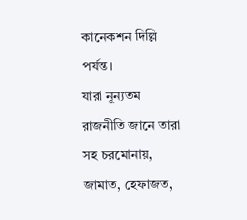কানেকশন দিল্লি পর্যন্ত।
যারা নূন্যতম রাজনীতি জানে তারা সহ চরমোনায়, জামাত, হেফাজত,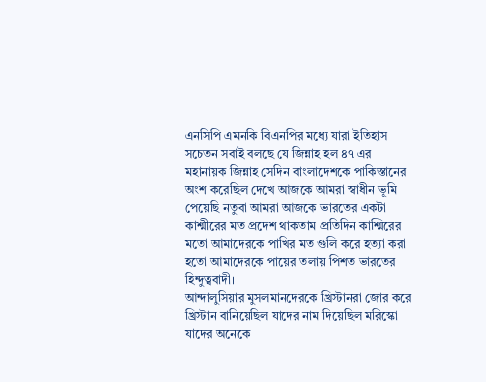এনসিপি এমনকি বিএনপির মধ্যে যারা ইতিহাস সচেতন সবাই বলছে যে জিন্নাহ হল ৪৭ এর মহানায়ক জিন্নাহ সেদিন বাংলাদেশকে পাকিস্তানের অংশ করেছিল দেখে আজকে আমরা স্বাধীন ভূমি পেয়েছি নতুবা আমরা আজকে ভারতের একটা কাশ্মীরের মত প্রদেশ থাকতাম প্রতিদিন কাশ্মিরের মতো আমাদেরকে পাখির মত গুলি করে হত্যা করা হতো আমাদেরকে পায়ের তলায় পিশত ভারতের হিন্দুত্ববাদী।
আন্দালুসিয়ার মুসলমানদেরকে খ্রিস্টানরা জোর করে খ্রিস্টান বানিয়েছিল যাদের নাম দিয়েছিল মরিস্কো যাদের অনেকে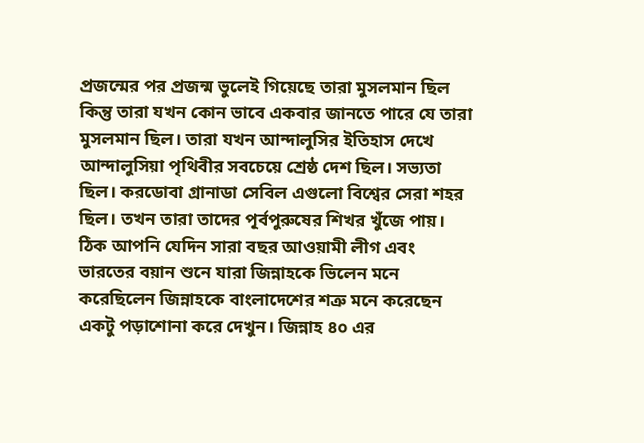প্রজন্মের পর প্রজন্ম ভুলেই গিয়েছে তারা মুসলমান ছিল কিন্তু তারা যখন কোন ভাবে একবার জানতে পারে যে তারা মুসলমান ছিল। তারা যখন আন্দালুসির ইতিহাস দেখে আন্দালুসিয়া পৃথিবীর সবচেয়ে শ্রেষ্ঠ দেশ ছিল। সভ্যতা ছিল। করডোবা গ্রানাডা সেবিল এগুলো বিশ্বের সেরা শহর ছিল। তখন তারা তাদের পূর্বপুরুষের শিখর খুঁজে পায়। ঠিক আপনি যেদিন সারা বছর আওয়ামী লীগ এবং ভারতের বয়ান শুনে যারা জিন্নাহকে ভিলেন মনে করেছিলেন জিন্নাহকে বাংলাদেশের শত্রু মনে করেছেন একটু পড়াশোনা করে দেখুন। জিন্নাহ ৪০ এর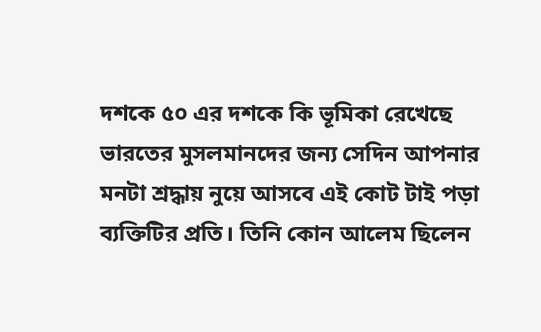দশকে ৫০ এর দশকে কি ভূমিকা রেখেছে ভারতের মুসলমানদের জন্য সেদিন আপনার মনটা শ্রদ্ধায় নুয়ে আসবে এই কোট টাই পড়া ব্যক্তিটির প্রতি। তিনি কোন আলেম ছিলেন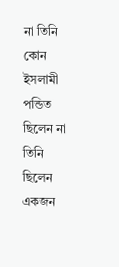না তিনি কোন ইসলামী পন্ডিত ছিলেন না তিনি ছিলেন একজন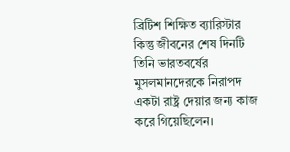ব্রিটিশ শিক্ষিত ব্যারিস্টার কিন্তু জীবনের শেষ দিনটি তিনি ভারতবর্ষের মুসলমানদেরকে নিরাপদ একটা রাষ্ট্র দেয়ার জন্য কাজ করে গিয়েছিলেন।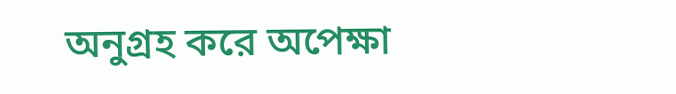অনুগ্রহ করে অপেক্ষা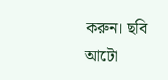করুন। ছবি আটো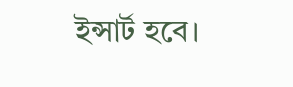ইন্সার্ট হবে।